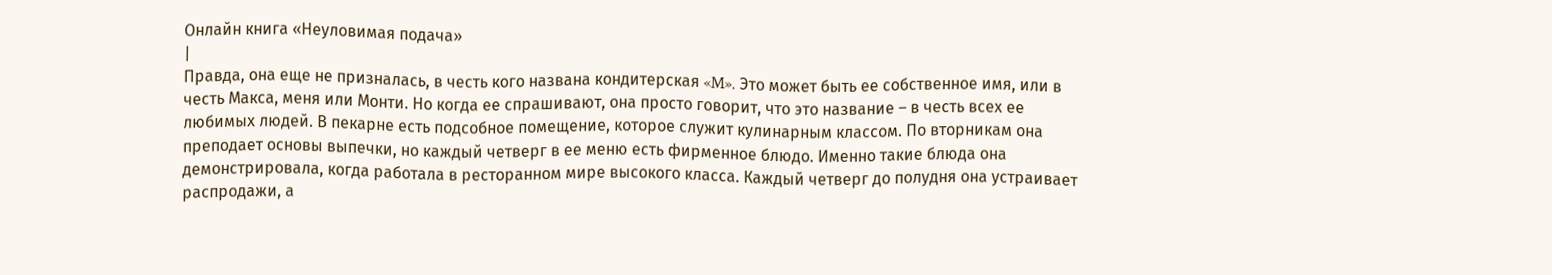Онлайн книга «Неуловимая подача»
|
Правда, она еще не призналась, в честь кого названа кондитерская «M». Это может быть ее собственное имя, или в честь Макса, меня или Монти. Но когда ее спрашивают, она просто говорит, что это название – в честь всех ее любимых людей. В пекарне есть подсобное помещение, которое служит кулинарным классом. По вторникам она преподает основы выпечки, но каждый четверг в ее меню есть фирменное блюдо. Именно такие блюда она демонстрировала, когда работала в ресторанном мире высокого класса. Каждый четверг до полудня она устраивает распродажи, а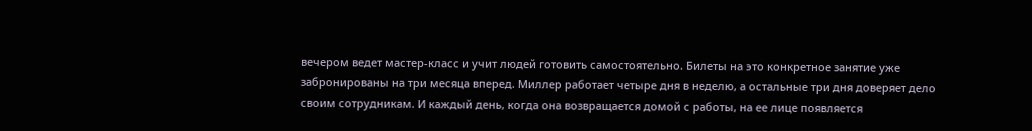вечером ведет мастер-класс и учит людей готовить самостоятельно. Билеты на это конкретное занятие уже забронированы на три месяца вперед. Миллер работает четыре дня в неделю, а остальные три дня доверяет дело своим сотрудникам. И каждый день, когда она возвращается домой с работы, на ее лице появляется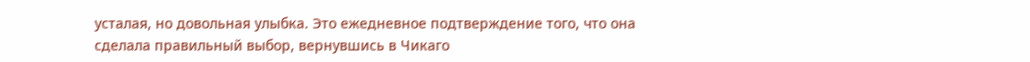усталая, но довольная улыбка. Это ежедневное подтверждение того, что она сделала правильный выбор, вернувшись в Чикаго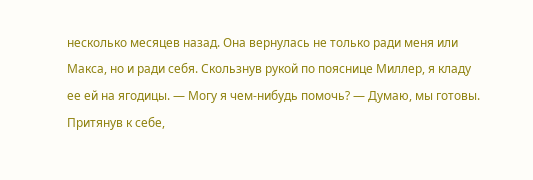несколько месяцев назад. Она вернулась не только ради меня или Макса, но и ради себя. Скользнув рукой по пояснице Миллер, я кладу ее ей на ягодицы. — Могу я чем-нибудь помочь? — Думаю, мы готовы. Притянув к себе,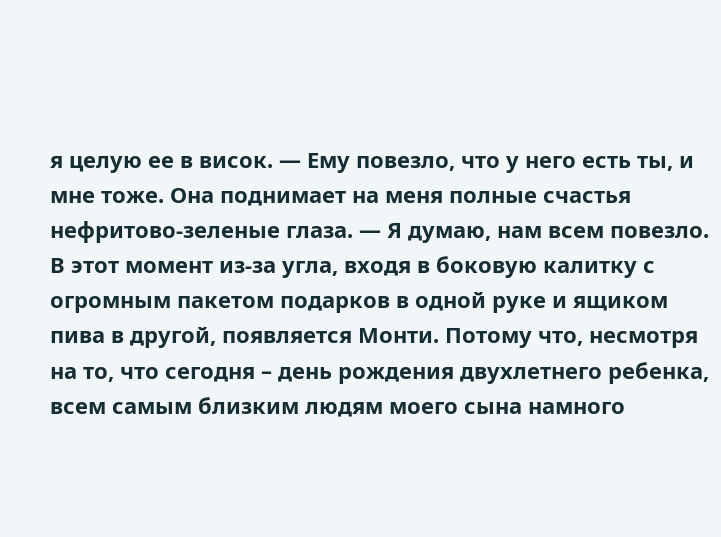я целую ее в висок. — Ему повезло, что у него есть ты, и мне тоже. Она поднимает на меня полные счастья нефритово-зеленые глаза. — Я думаю, нам всем повезло. В этот момент из-за угла, входя в боковую калитку с огромным пакетом подарков в одной руке и ящиком пива в другой, появляется Монти. Потому что, несмотря на то, что сегодня – день рождения двухлетнего ребенка, всем самым близким людям моего сына намного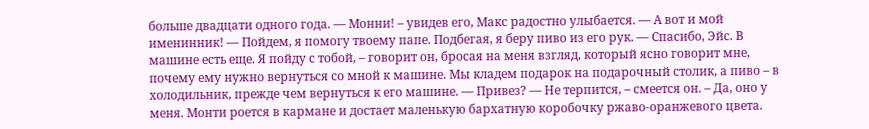больше двадцати одного года. — Монни! – увидев его, Макс радостно улыбается. — А вот и мой именинник! — Пойдем, я помогу твоему папе. Подбегая, я беру пиво из его рук. — Спасибо, Эйс. В машине есть еще. Я пойду с тобой, – говорит он, бросая на меня взгляд, который ясно говорит мне, почему ему нужно вернуться со мной к машине. Мы кладем подарок на подарочный столик, а пиво – в холодильник, прежде чем вернуться к его машине. — Привез? — Не терпится, – смеется он. – Да, оно у меня. Монти роется в кармане и достает маленькую бархатную коробочку ржаво-оранжевого цвета.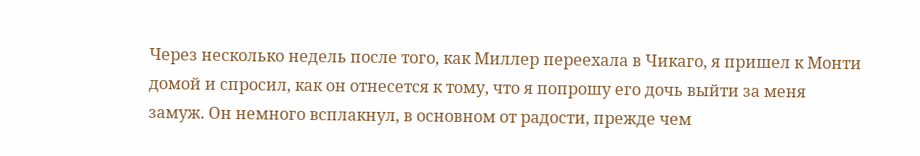Через несколько недель после того, как Миллер переехала в Чикаго, я пришел к Монти домой и спросил, как он отнесется к тому, что я попрошу его дочь выйти за меня замуж. Он немного всплакнул, в основном от радости, прежде чем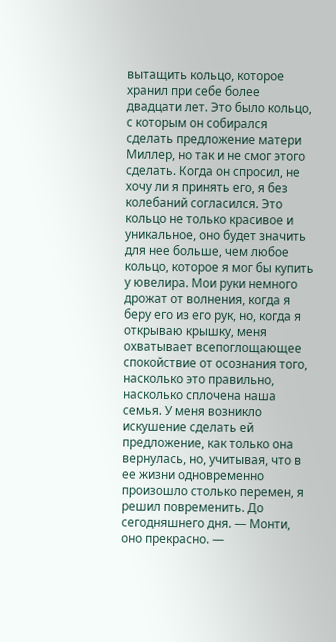вытащить кольцо, которое хранил при себе более двадцати лет. Это было кольцо, с которым он собирался сделать предложение матери Миллер, но так и не смог этого сделать. Когда он спросил, не хочу ли я принять его, я без колебаний согласился. Это кольцо не только красивое и уникальное, оно будет значить для нее больше, чем любое кольцо, которое я мог бы купить у ювелира. Мои руки немного дрожат от волнения, когда я беру его из его рук, но, когда я открываю крышку, меня охватывает всепоглощающее спокойствие от осознания того, насколько это правильно, насколько сплочена наша семья. У меня возникло искушение сделать ей предложение, как только она вернулась, но, учитывая, что в ее жизни одновременно произошло столько перемен, я решил повременить. До сегодняшнего дня. — Монти, оно прекрасно. —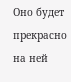Оно будет прекрасно на ней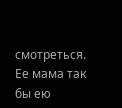смотреться. Ее мама так бы ею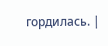гордилась. |